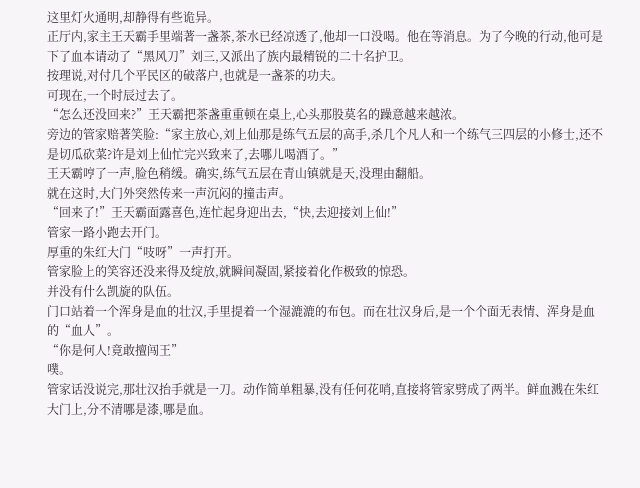这里灯火通明,却静得有些诡异。
正厅内,家主王天霸手里端著一盏茶,茶水已经凉透了,他却一口没喝。他在等消息。为了今晚的行动,他可是下了血本请动了“黑风刀”刘三,又派出了族内最精锐的二十名护卫。
按理说,对付几个平民区的破落户,也就是一盏茶的功夫。
可现在,一个时辰过去了。
“怎么还没回来?”王天霸把茶盏重重顿在桌上,心头那股莫名的躁意越来越浓。
旁边的管家赔著笑脸:“家主放心,刘上仙那是练气五层的高手,杀几个凡人和一个练气三四层的小修士,还不是切瓜砍菜?许是刘上仙忙完兴致来了,去哪儿喝酒了。”
王天霸哼了一声,脸色稍缓。确实,练气五层在青山镇就是天,没理由翻船。
就在这时,大门外突然传来一声沉闷的撞击声。
“回来了!”王天霸面露喜色,连忙起身迎出去,“快,去迎接刘上仙!”
管家一路小跑去开门。
厚重的朱红大门“吱呀”一声打开。
管家脸上的笑容还没来得及绽放,就瞬间凝固,紧接着化作极致的惊恐。
并没有什么凯旋的队伍。
门口站着一个浑身是血的壮汉,手里提着一个湿漉漉的布包。而在壮汉身后,是一个个面无表情、浑身是血的“血人”。
“你是何人!竟敢擅闯王”
噗。
管家话没说完,那壮汉抬手就是一刀。动作简单粗暴,没有任何花哨,直接将管家劈成了两半。鲜血溅在朱红大门上,分不清哪是漆,哪是血。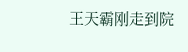王天霸刚走到院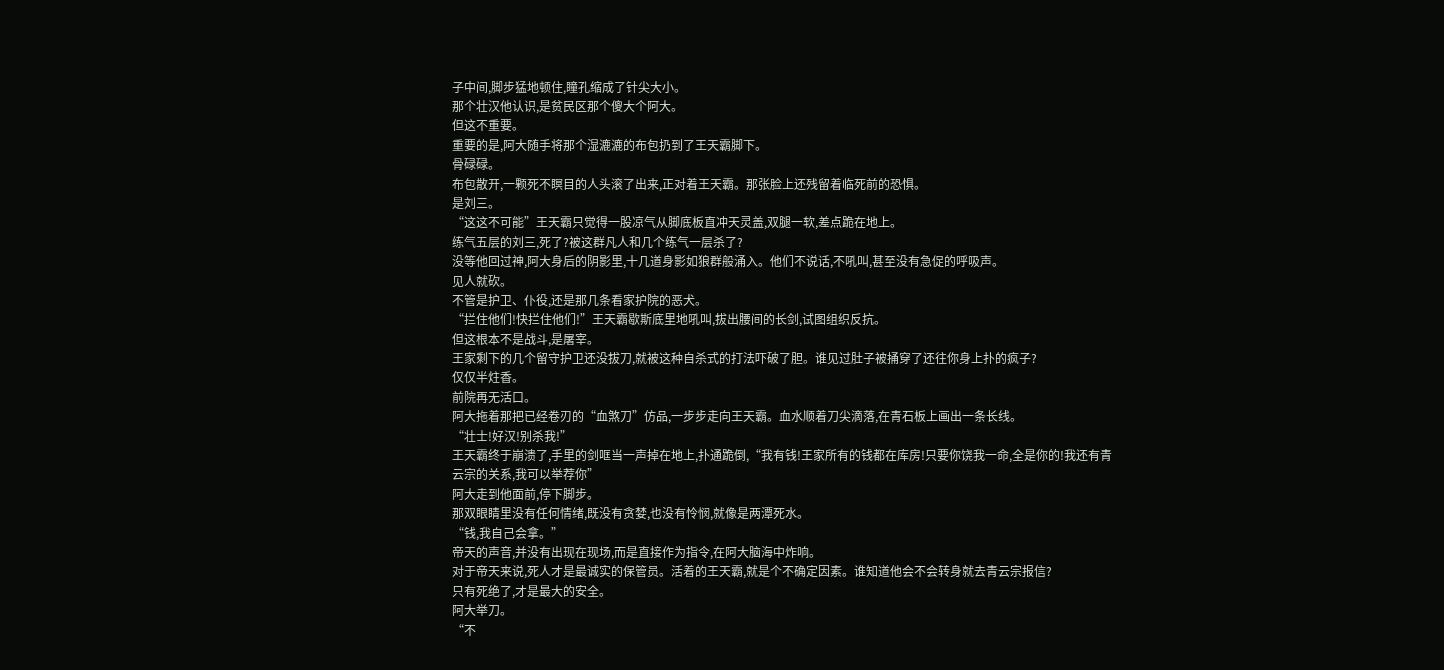子中间,脚步猛地顿住,瞳孔缩成了针尖大小。
那个壮汉他认识,是贫民区那个傻大个阿大。
但这不重要。
重要的是,阿大随手将那个湿漉漉的布包扔到了王天霸脚下。
骨碌碌。
布包散开,一颗死不瞑目的人头滚了出来,正对着王天霸。那张脸上还残留着临死前的恐惧。
是刘三。
“这这不可能”王天霸只觉得一股凉气从脚底板直冲天灵盖,双腿一软,差点跪在地上。
练气五层的刘三,死了?被这群凡人和几个练气一层杀了?
没等他回过神,阿大身后的阴影里,十几道身影如狼群般涌入。他们不说话,不吼叫,甚至没有急促的呼吸声。
见人就砍。
不管是护卫、仆役,还是那几条看家护院的恶犬。
“拦住他们!快拦住他们!”王天霸歇斯底里地吼叫,拔出腰间的长剑,试图组织反抗。
但这根本不是战斗,是屠宰。
王家剩下的几个留守护卫还没拔刀,就被这种自杀式的打法吓破了胆。谁见过肚子被捅穿了还往你身上扑的疯子?
仅仅半炷香。
前院再无活口。
阿大拖着那把已经卷刃的“血煞刀”仿品,一步步走向王天霸。血水顺着刀尖滴落,在青石板上画出一条长线。
“壮士!好汉!别杀我!”
王天霸终于崩溃了,手里的剑哐当一声掉在地上,扑通跪倒,“我有钱!王家所有的钱都在库房!只要你饶我一命,全是你的!我还有青云宗的关系,我可以举荐你”
阿大走到他面前,停下脚步。
那双眼睛里没有任何情绪,既没有贪婪,也没有怜悯,就像是两潭死水。
“钱,我自己会拿。”
帝天的声音,并没有出现在现场,而是直接作为指令,在阿大脑海中炸响。
对于帝天来说,死人才是最诚实的保管员。活着的王天霸,就是个不确定因素。谁知道他会不会转身就去青云宗报信?
只有死绝了,才是最大的安全。
阿大举刀。
“不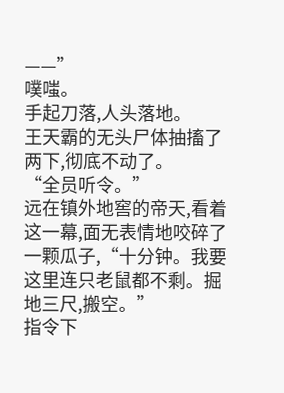——”
噗嗤。
手起刀落,人头落地。
王天霸的无头尸体抽搐了两下,彻底不动了。
“全员听令。”
远在镇外地窖的帝天,看着这一幕,面无表情地咬碎了一颗瓜子,“十分钟。我要这里连只老鼠都不剩。掘地三尺,搬空。”
指令下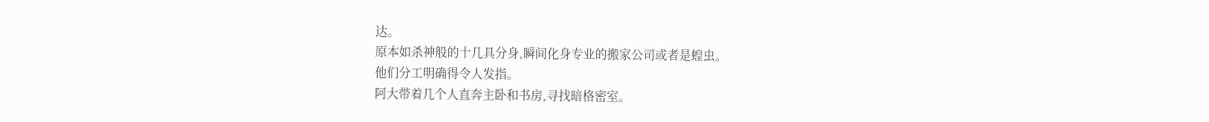达。
原本如杀神般的十几具分身,瞬间化身专业的搬家公司或者是蝗虫。
他们分工明确得令人发指。
阿大带着几个人直奔主卧和书房,寻找暗格密室。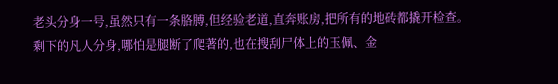老头分身一号,虽然只有一条胳膊,但经验老道,直奔账房,把所有的地砖都撬开检查。
剩下的凡人分身,哪怕是腿断了爬著的,也在搜刮尸体上的玉佩、金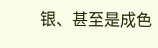银、甚至是成色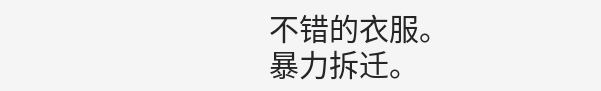不错的衣服。
暴力拆迁。